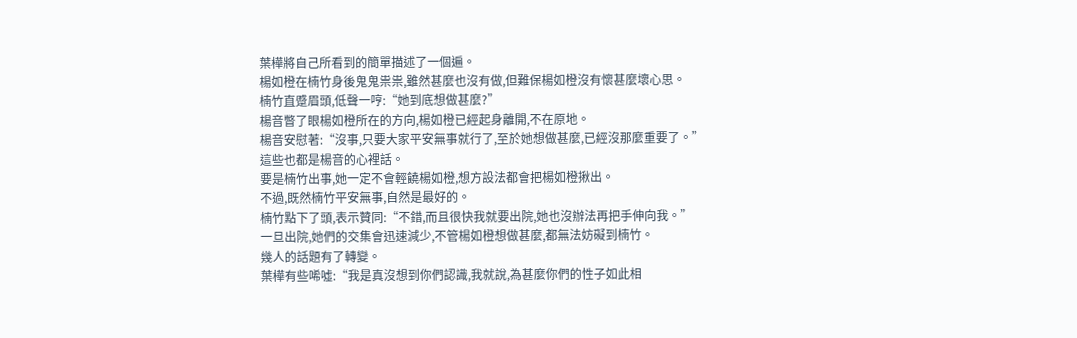葉樺將自己所看到的簡單描述了一個遍。
楊如橙在楠竹身後鬼鬼祟祟,雖然甚麼也沒有做,但難保楊如橙沒有懷甚麼壞心思。
楠竹直蹙眉頭,低聲一哼:“她到底想做甚麼?”
楊音瞥了眼楊如橙所在的方向,楊如橙已經起身離開,不在原地。
楊音安慰著:“沒事,只要大家平安無事就行了,至於她想做甚麼,已經沒那麼重要了。”
這些也都是楊音的心裡話。
要是楠竹出事,她一定不會輕饒楊如橙,想方設法都會把楊如橙揪出。
不過,既然楠竹平安無事,自然是最好的。
楠竹點下了頭,表示贊同:“不錯,而且很快我就要出院,她也沒辦法再把手伸向我。”
一旦出院,她們的交集會迅速減少,不管楊如橙想做甚麼,都無法妨礙到楠竹。
幾人的話題有了轉變。
葉樺有些唏噓:“我是真沒想到你們認識,我就說,為甚麼你們的性子如此相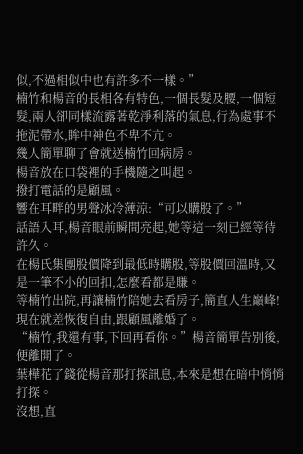似,不過相似中也有許多不一樣。”
楠竹和楊音的長相各有特色,一個長髮及腰,一個短髮,兩人卻同樣流露著乾淨利落的氣息,行為處事不拖泥帶水,眸中神色不卑不亢。
幾人簡單聊了會就送楠竹回病房。
楊音放在口袋裡的手機隨之叫起。
撥打電話的是顧風。
響在耳畔的男聲冰冷薄涼:“可以購股了。”
話語入耳,楊音眼前瞬間亮起,她等這一刻已經等待許久。
在楊氏集團股價降到最低時購股,等股價回溫時,又是一筆不小的回扣,怎麼看都是賺。
等楠竹出院,再讓楠竹陪她去看房子,簡直人生巔峰!
現在就差恢復自由,跟顧風離婚了。
“楠竹,我還有事,下回再看你。”楊音簡單告別後,便離開了。
葉樺花了錢從楊音那打探訊息,本來是想在暗中悄悄打探。
沒想,直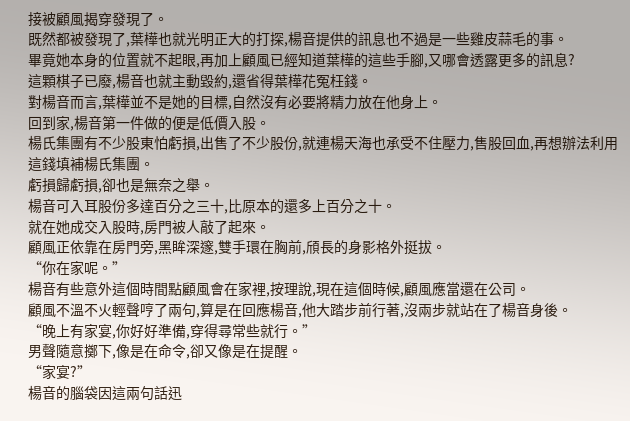接被顧風揭穿發現了。
既然都被發現了,葉樺也就光明正大的打探,楊音提供的訊息也不過是一些雞皮蒜毛的事。
畢竟她本身的位置就不起眼,再加上顧風已經知道葉樺的這些手腳,又哪會透露更多的訊息?
這顆棋子已廢,楊音也就主動毀約,還省得葉樺花冤枉錢。
對楊音而言,葉樺並不是她的目標,自然沒有必要將精力放在他身上。
回到家,楊音第一件做的便是低價入股。
楊氏集團有不少股東怕虧損,出售了不少股份,就連楊天海也承受不住壓力,售股回血,再想辦法利用這錢填補楊氏集團。
虧損歸虧損,卻也是無奈之舉。
楊音可入耳股份多達百分之三十,比原本的還多上百分之十。
就在她成交入股時,房門被人敲了起來。
顧風正依靠在房門旁,黑眸深邃,雙手環在胸前,頎長的身影格外挺拔。
“你在家呢。”
楊音有些意外這個時間點顧風會在家裡,按理說,現在這個時候,顧風應當還在公司。
顧風不溫不火輕聲哼了兩句,算是在回應楊音,他大踏步前行著,沒兩步就站在了楊音身後。
“晚上有家宴,你好好準備,穿得尋常些就行。”
男聲隨意擲下,像是在命令,卻又像是在提醒。
“家宴?”
楊音的腦袋因這兩句話迅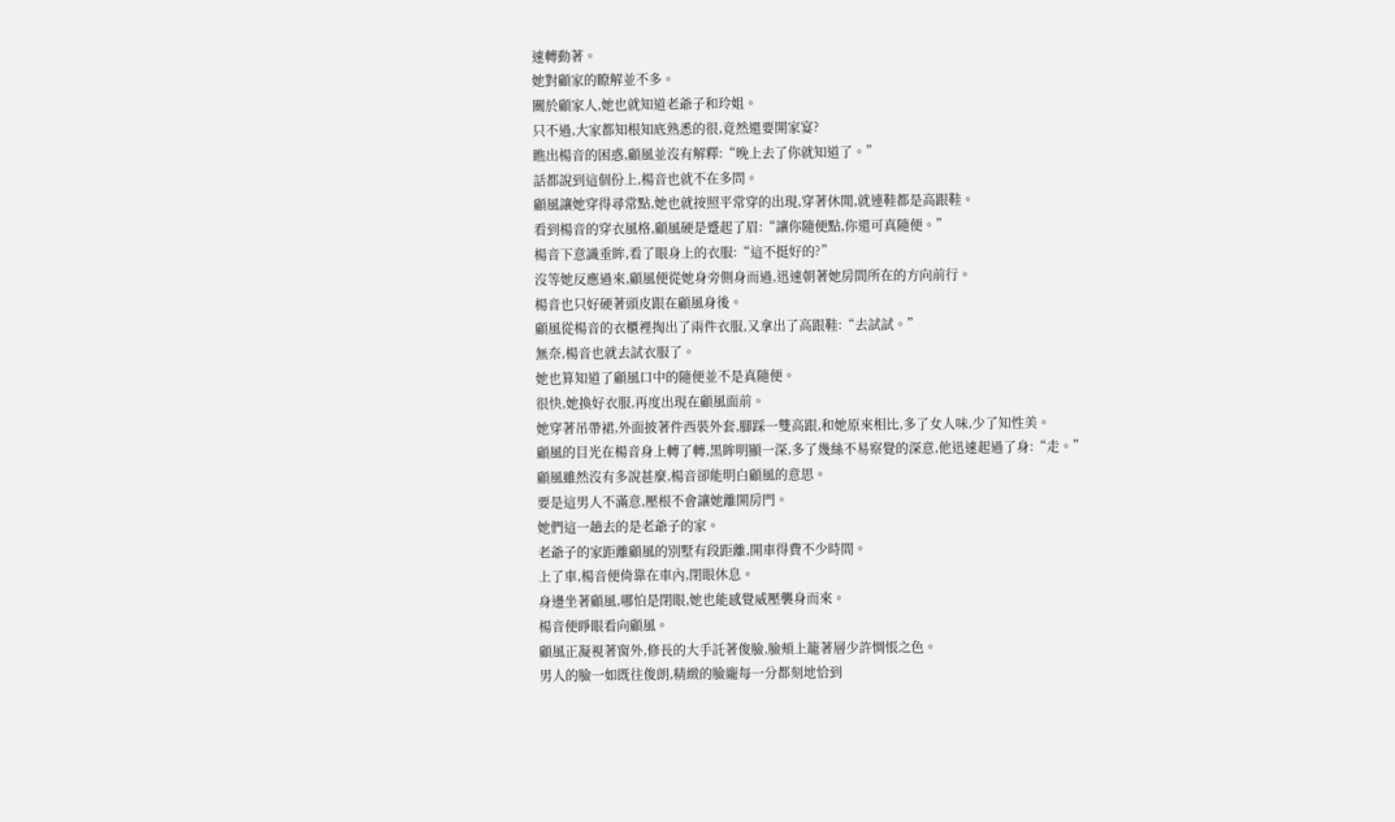速轉動著。
她對顧家的瞭解並不多。
關於顧家人,她也就知道老爺子和玲姐。
只不過,大家都知根知底熟悉的很,竟然還要開家宴?
瞧出楊音的困惑,顧風並沒有解釋:“晚上去了你就知道了。”
話都說到這個份上,楊音也就不在多問。
顧風讓她穿得尋常點,她也就按照平常穿的出現,穿著休閒,就連鞋都是高跟鞋。
看到楊音的穿衣風格,顧風硬是蹙起了眉:“讓你隨便點,你還可真隨便。”
楊音下意識垂眸,看了眼身上的衣服:“這不挺好的?”
沒等她反應過來,顧風便從她身旁側身而過,迅速朝著她房間所在的方向前行。
楊音也只好硬著頭皮跟在顧風身後。
顧風從楊音的衣櫃裡掏出了兩件衣服,又拿出了高跟鞋:“去試試。”
無奈,楊音也就去試衣服了。
她也算知道了顧風口中的隨便並不是真隨便。
很快,她換好衣服,再度出現在顧風面前。
她穿著吊帶裙,外面披著件西裝外套,腳踩一雙高跟,和她原來相比,多了女人味,少了知性美。
顧風的目光在楊音身上轉了轉,黑眸明顯一深,多了幾絲不易察覺的深意,他迅速起過了身:“走。”
顧風雖然沒有多說甚麼,楊音卻能明白顧風的意思。
要是這男人不滿意,壓根不會讓她離開房門。
她們這一趟去的是老爺子的家。
老爺子的家距離顧風的別墅有段距離,開車得費不少時間。
上了車,楊音便倚靠在車內,閉眼休息。
身邊坐著顧風,哪怕是閉眼,她也能感覺威壓襲身而來。
楊音便睜眼看向顧風。
顧風正凝視著窗外,修長的大手託著俊臉,臉頰上籠著層少許惆悵之色。
男人的臉一如既往俊朗,精緻的臉龐每一分都刻地恰到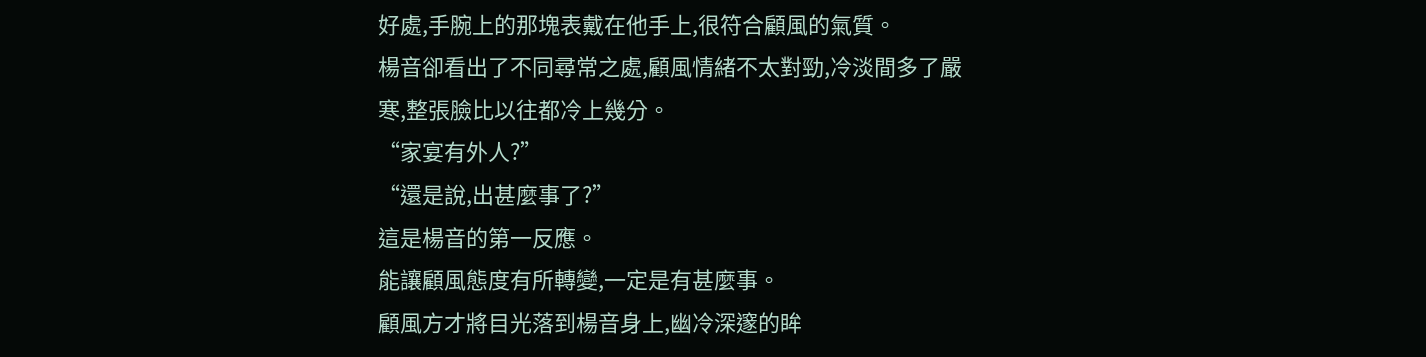好處,手腕上的那塊表戴在他手上,很符合顧風的氣質。
楊音卻看出了不同尋常之處,顧風情緒不太對勁,冷淡間多了嚴寒,整張臉比以往都冷上幾分。
“家宴有外人?”
“還是說,出甚麼事了?”
這是楊音的第一反應。
能讓顧風態度有所轉變,一定是有甚麼事。
顧風方才將目光落到楊音身上,幽冷深邃的眸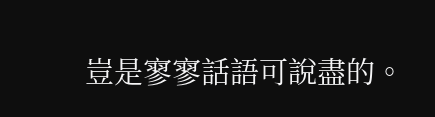豈是寥寥話語可說盡的。